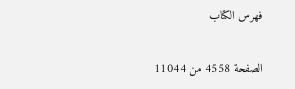فهرس الكتاب

الصفحة 4558 من 11044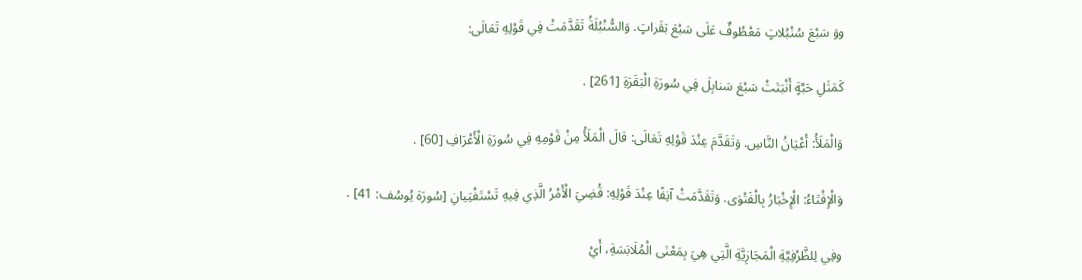ووَ سَبْعَ سُنْبُلاتٍ مَعْطُوفٌ عَلَى سَبْعَ بَقَراتٍ. وَالسُّنْبُلَةُ تَقَدَّمَتْ فِي قَوْلِهِ تَعَالَى:

كَمَثَلِ حَبَّةٍ أَنْبَتَتْ سَبْعَ سَنابِلَ فِي سُورَةِ الْبَقَرَةِ [261] .

وَالْمَلَأُ: أَعْيَانُ النَّاسِ. وَتَقَدَّمَ عِنْدَ قَوْلِهِ تَعَالَى: قالَ الْمَلَأُ مِنْ قَوْمِهِ فِي سُورَةِ الْأَعْرَافِ [60] .

وَالْإِفْتَاءُ: الْإِخْبَارُ بِالْفَتْوَى. وَتَقَدَّمَتْ آنِفًا عِنْدَ قَوْلِهِ: قُضِيَ الْأَمْرُ الَّذِي فِيهِ تَسْتَفْتِيانِ [سُورَة يُوسُف: 41] .

وفِي لِلظَّرْفِيَّةِ الْمَجَازِيَّةِ الَّتِي هِيَ بِمَعْنَى الْمُلَابَسَةِ، أَيْ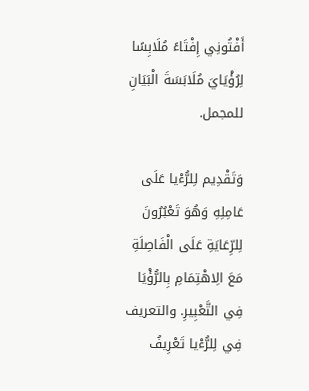أَفْتُونِي إِفْتَاءً مُلَابِسًا لِرُؤْيَايَ مُلَابَسَةَ الْبَيَانِ للمجمل.

وَتَقْدِيم لِلرُّءْيا عَلَى عَامِلِهِ وَهُوَ تَعْبُرُونَ لِلرِّعَايَةِ عَلَى الْفَاصِلَةِ مَعَ الِاهْتِمَامِ بِالرُّؤْيَا فِي التَّعْبِيرِ. والتعريف فِي لِلرُّءْيا تَعْرِيفُ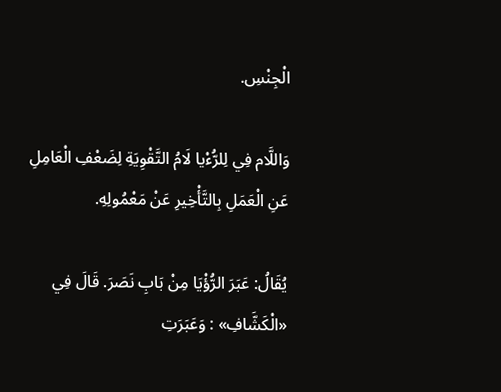الْجِنْسِ.

وَاللَّام فِي لِلرُّءْيا لَامُ التَّقْوِيَةِ لِضَعْفِ الْعَامِلِ عَنِ الْعَمَلِ بِالتَّأْخِيرِ عَنْ مَعْمُولِهِ.

يُقَالُ: عَبَرَ الرُّؤْيَا مِنْ بَابِ نَصَرَ. قَالَ فِي «الْكَشَّافِ» : وَعَبَرَتِ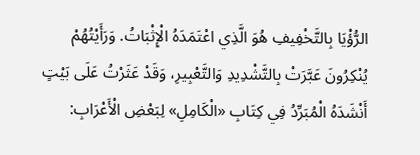الرُّؤْيَا بِالتَّخْفِيفِ هُوَ الَّذِي اعْتَمَدَهُ الْإِثْبَاتُ. وَرَأَيْتُهُمْ يُنْكِرُونَ عَبَّرَتْ بِالتَّشْدِيدِ وَالتَّعْبِيرِ، وَقَدْ عَثَرْتُ عَلَى بَيْتٍ أَنْشَدَهُ الْمُبَرِّدُ فِي كِتَابِ «الْكَامِلِ» لِبَعْضِ الْأَعْرَابِ: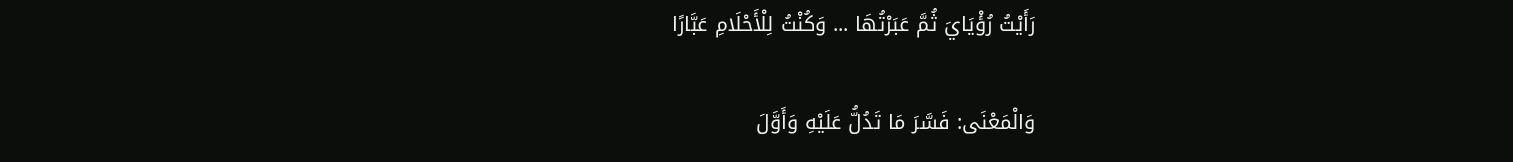رَأَيْتُ رُؤْيَايَ ثُمَّ عَبَرْتُهَا ... وَكُنْتُ لِلْأَحْلَامِ عَبَّارًا

وَالْمَعْنَى: فَسَّرَ مَا تَدُلُّ عَلَيْهِ وَأَوَّلَ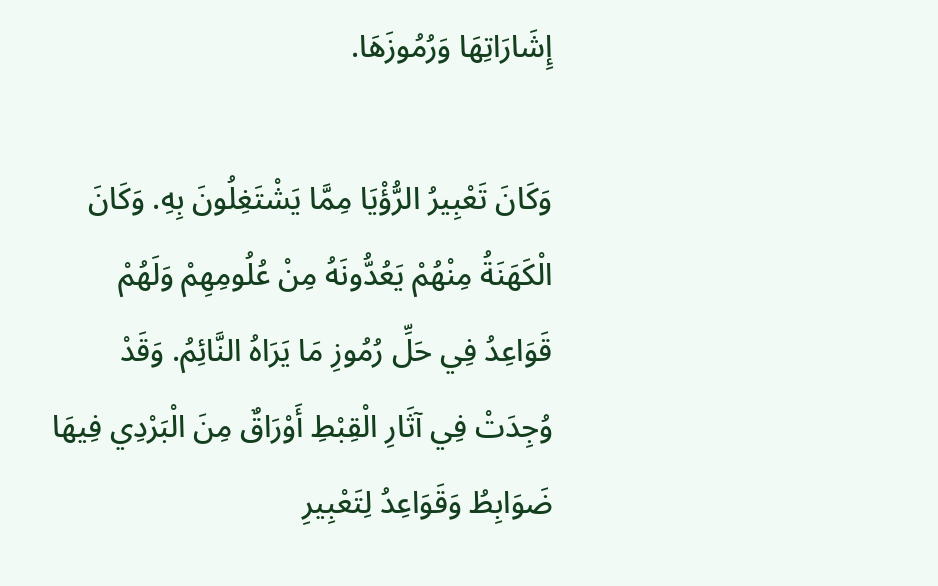إِشَارَاتِهَا وَرُمُوزَهَا.

وَكَانَ تَعْبِيرُ الرُّؤْيَا مِمَّا يَشْتَغِلُونَ بِهِ. وَكَانَ الْكَهَنَةُ مِنْهُمْ يَعُدُّونَهُ مِنْ عُلُومِهِمْ وَلَهُمْ قَوَاعِدُ فِي حَلِّ رُمُوزِ مَا يَرَاهُ النَّائِمُ. وَقَدْ وُجِدَتْ فِي آثَارِ الْقِبْطِ أَوْرَاقٌ مِنَ الْبَرْدِي فِيهَا ضَوَابِطُ وَقَوَاعِدُ لِتَعْبِيرِ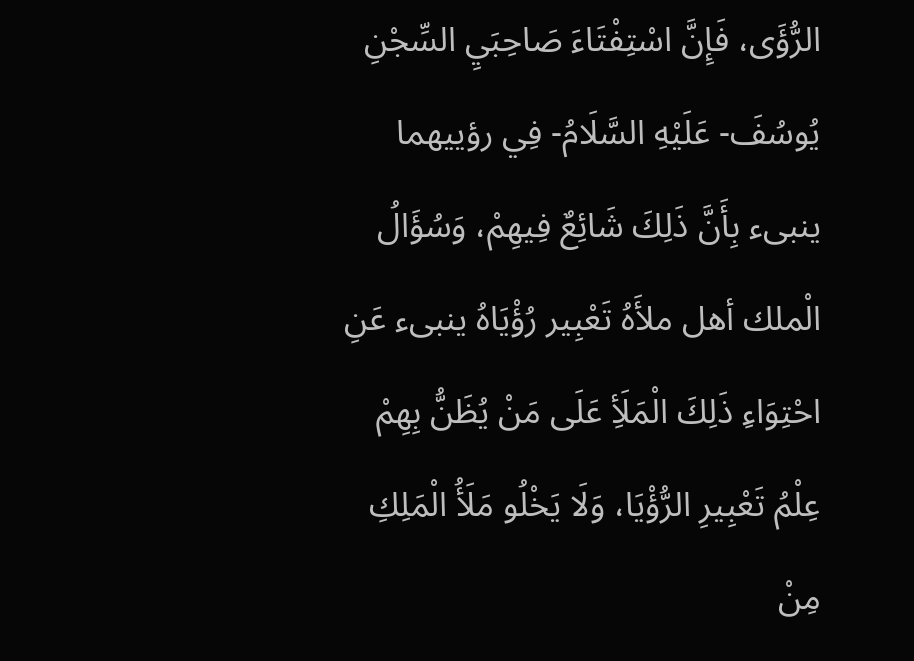الرُّؤَى، فَإِنَّ اسْتِفْتَاءَ صَاحِبَيِ السِّجْنِ يُوسُفَ- عَلَيْهِ السَّلَامُ- فِي رؤييهما ينبىء بِأَنَّ ذَلِكَ شَائِعٌ فِيهِمْ، وَسُؤَالُ الْملك أهل ملأَهُ تَعْبِير رُؤْيَاهُ ينبىء عَنِ احْتِوَاءِ ذَلِكَ الْمَلَأِ عَلَى مَنْ يُظَنُّ بِهِمْ عِلْمُ تَعْبِيرِ الرُّؤْيَا، وَلَا يَخْلُو مَلَأُ الْمَلِكِ مِنْ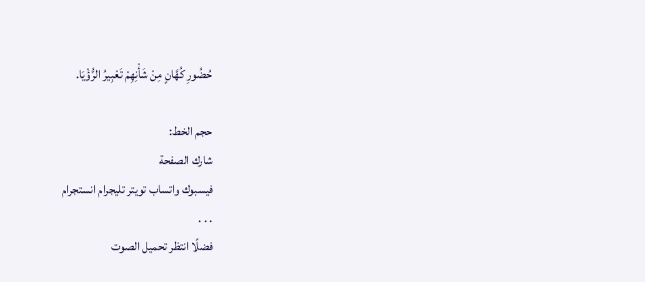حُضُورِ كُهَّانٍ مِنْ شَأْنِهِمْ تَعْبِيرُ الرُّؤْيَا.

حجم الخط:
شارك الصفحة
فيسبوك واتساب تويتر تليجرام انستجرام
. . .
فضلًا انتظر تحميل الصوت